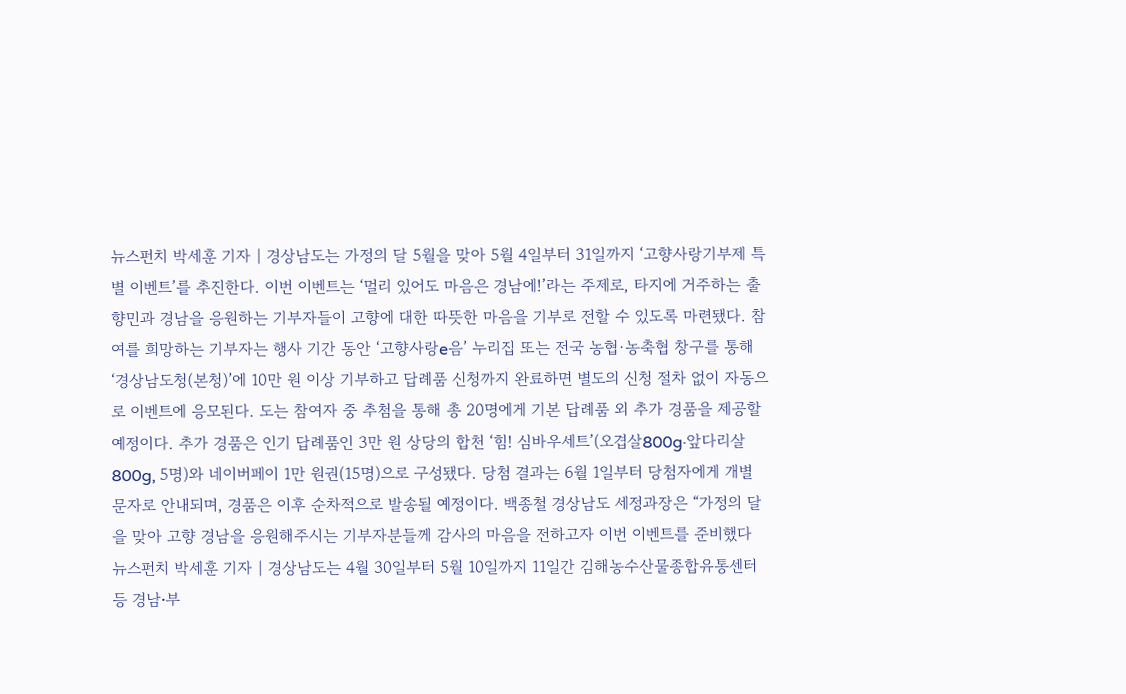뉴스펀치 박세훈 기자 | 경상남도는 가정의 달 5월을 맞아 5월 4일부터 31일까지 ‘고향사랑기부제 특별 이벤트’를 추진한다. 이번 이벤트는 ‘멀리 있어도 마음은 경남에!’라는 주제로, 타지에 거주하는 출향민과 경남을 응원하는 기부자들이 고향에 대한 따뜻한 마음을 기부로 전할 수 있도록 마련됐다. 참여를 희망하는 기부자는 행사 기간 동안 ‘고향사랑e음’ 누리집 또는 전국 농협·농축협 창구를 통해 ‘경상남도청(본청)’에 10만 원 이상 기부하고 답례품 신청까지 완료하면 별도의 신청 절차 없이 자동으로 이벤트에 응모된다. 도는 참여자 중 추첨을 통해 총 20명에게 기본 답례품 외 추가 경품을 제공할 예정이다. 추가 경품은 인기 답례품인 3만 원 상당의 합천 ‘힘! 심바우세트’(오겹살800g·앞다리살 800g, 5명)와 네이버페이 1만 원권(15명)으로 구성됐다. 당첨 결과는 6월 1일부터 당첨자에게 개별 문자로 안내되며, 경품은 이후 순차적으로 발송될 예정이다. 백종철 경상남도 세정과장은 “가정의 달을 맞아 고향 경남을 응원해주시는 기부자분들께 감사의 마음을 전하고자 이번 이벤트를 준비했다
뉴스펀치 박세훈 기자 | 경상남도는 4월 30일부터 5월 10일까지 11일간 김해농수산물종합유통센터 등 경남⸱부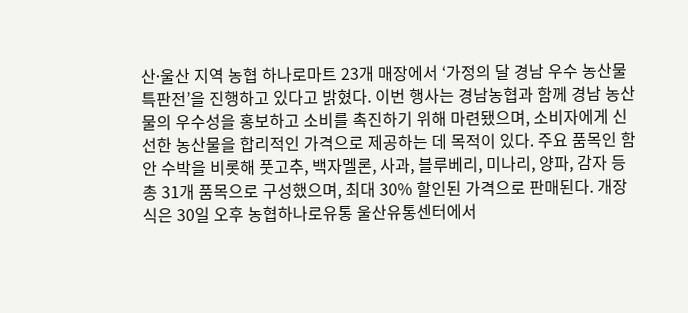산⸱울산 지역 농협 하나로마트 23개 매장에서 ‘가정의 달 경남 우수 농산물 특판전’을 진행하고 있다고 밝혔다. 이번 행사는 경남농협과 함께 경남 농산물의 우수성을 홍보하고 소비를 촉진하기 위해 마련됐으며, 소비자에게 신선한 농산물을 합리적인 가격으로 제공하는 데 목적이 있다. 주요 품목인 함안 수박을 비롯해 풋고추, 백자멜론, 사과, 블루베리, 미나리, 양파, 감자 등 총 31개 품목으로 구성했으며, 최대 30% 할인된 가격으로 판매된다. 개장식은 30일 오후 농협하나로유통 울산유통센터에서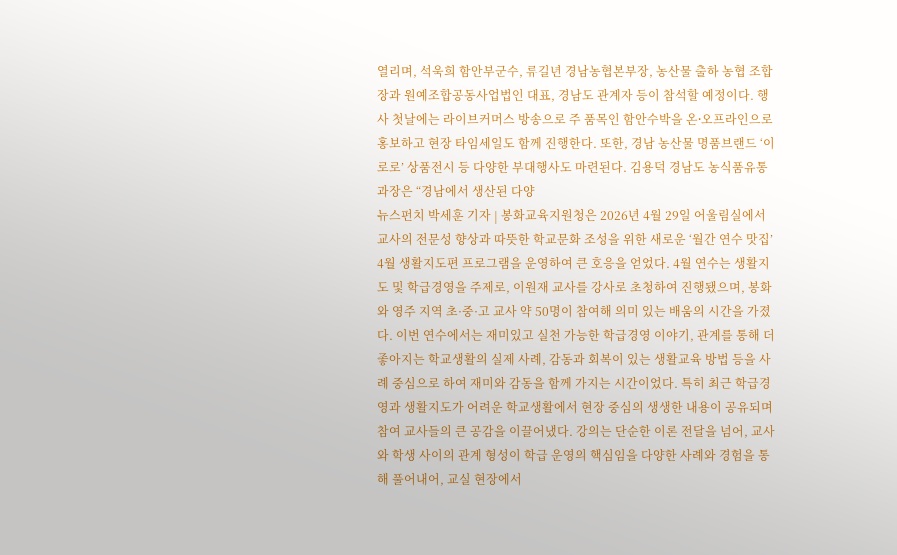열리며, 석욱희 함안부군수, 류길년 경남농협본부장, 농산물 출하 농협 조합장과 원예조합공동사업법인 대표, 경남도 관계자 등이 참석할 예정이다. 행사 첫날에는 라이브커머스 방송으로 주 품목인 함안수박을 온⸱오프라인으로 홍보하고 현장 타임세일도 함께 진행한다. 또한, 경남 농산물 명품브랜드 ‘이로로’ 상품전시 등 다양한 부대행사도 마련된다. 김용덕 경남도 농식품유통과장은 “경남에서 생산된 다양
뉴스펀치 박세훈 기자 | 봉화교육지원청은 2026년 4월 29일 어울림실에서 교사의 전문성 향상과 따뜻한 학교문화 조성을 위한 새로운 ‘월간 연수 맛집’ 4월 생활지도편 프로그램을 운영하여 큰 호응을 얻었다. 4월 연수는 생활지도 및 학급경영을 주제로, 이원재 교사를 강사로 초청하여 진행됐으며, 봉화와 영주 지역 초·중·고 교사 약 50명이 참여해 의미 있는 배움의 시간을 가졌다. 이번 연수에서는 재미있고 실천 가능한 학급경영 이야기, 관계를 통해 더 좋아지는 학교생활의 실제 사례, 감동과 회복이 있는 생활교육 방법 등을 사례 중심으로 하여 재미와 감동을 함께 가지는 시간이었다. 특히 최근 학급경영과 생활지도가 어려운 학교생활에서 현장 중심의 생생한 내용이 공유되며 참여 교사들의 큰 공감을 이끌어냈다. 강의는 단순한 이론 전달을 넘어, 교사와 학생 사이의 관계 형성이 학급 운영의 핵심임을 다양한 사례와 경험을 통해 풀어내어, 교실 현장에서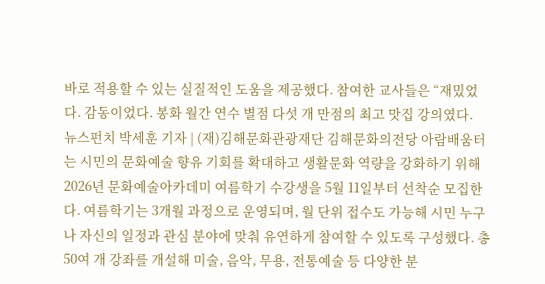바로 적용할 수 있는 실질적인 도움을 제공했다. 참여한 교사들은 “재밌었다. 감동이었다. 봉화 월간 연수 별점 다섯 개 만점의 최고 맛집 강의였다.
뉴스펀치 박세훈 기자 | (재)김해문화관광재단 김해문화의전당 아람배움터는 시민의 문화예술 향유 기회를 확대하고 생활문화 역량을 강화하기 위해 2026년 문화예술아카데미 여름학기 수강생을 5월 11일부터 선착순 모집한다. 여름학기는 3개월 과정으로 운영되며, 월 단위 접수도 가능해 시민 누구나 자신의 일정과 관심 분야에 맞춰 유연하게 참여할 수 있도록 구성했다. 총 50여 개 강좌를 개설해 미술, 음악, 무용, 전통예술 등 다양한 분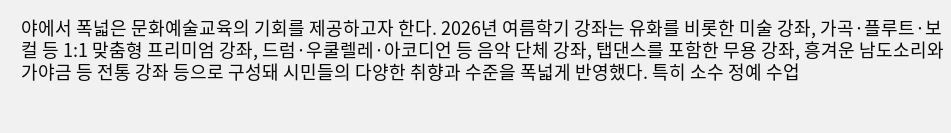야에서 폭넓은 문화예술교육의 기회를 제공하고자 한다. 2026년 여름학기 강좌는 유화를 비롯한 미술 강좌, 가곡·플루트·보컬 등 1:1 맞춤형 프리미엄 강좌, 드럼·우쿨렐레·아코디언 등 음악 단체 강좌, 탭댄스를 포함한 무용 강좌, 흥겨운 남도소리와 가야금 등 전통 강좌 등으로 구성돼 시민들의 다양한 취향과 수준을 폭넓게 반영했다. 특히 소수 정예 수업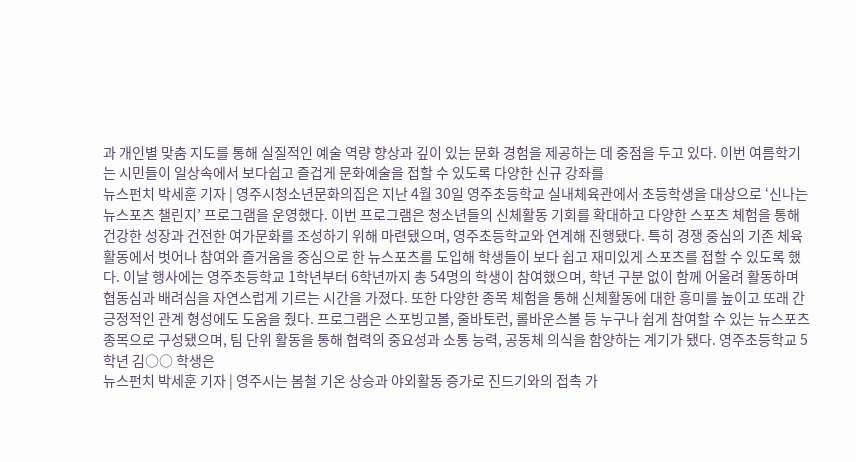과 개인별 맞춤 지도를 통해 실질적인 예술 역량 향상과 깊이 있는 문화 경험을 제공하는 데 중점을 두고 있다. 이번 여름학기는 시민들이 일상속에서 보다쉽고 즐겁게 문화예술을 접할 수 있도록 다양한 신규 강좌를
뉴스펀치 박세훈 기자 | 영주시청소년문화의집은 지난 4월 30일 영주초등학교 실내체육관에서 초등학생을 대상으로 ‘신나는 뉴스포츠 챌린지’ 프로그램을 운영했다. 이번 프로그램은 청소년들의 신체활동 기회를 확대하고 다양한 스포츠 체험을 통해 건강한 성장과 건전한 여가문화를 조성하기 위해 마련됐으며, 영주초등학교와 연계해 진행됐다. 특히 경쟁 중심의 기존 체육활동에서 벗어나 참여와 즐거움을 중심으로 한 뉴스포츠를 도입해 학생들이 보다 쉽고 재미있게 스포츠를 접할 수 있도록 했다. 이날 행사에는 영주초등학교 1학년부터 6학년까지 총 54명의 학생이 참여했으며, 학년 구분 없이 함께 어울려 활동하며 협동심과 배려심을 자연스럽게 기르는 시간을 가졌다. 또한 다양한 종목 체험을 통해 신체활동에 대한 흥미를 높이고 또래 간 긍정적인 관계 형성에도 도움을 줬다. 프로그램은 스포빙고볼, 줄바토런, 롤바운스볼 등 누구나 쉽게 참여할 수 있는 뉴스포츠 종목으로 구성됐으며, 팀 단위 활동을 통해 협력의 중요성과 소통 능력, 공동체 의식을 함양하는 계기가 됐다. 영주초등학교 5학년 김○○ 학생은
뉴스펀치 박세훈 기자 | 영주시는 봄철 기온 상승과 야외활동 증가로 진드기와의 접촉 가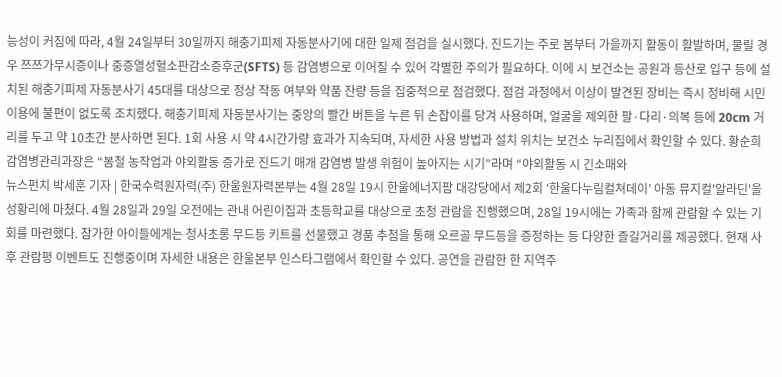능성이 커짐에 따라, 4월 24일부터 30일까지 해충기피제 자동분사기에 대한 일제 점검을 실시했다. 진드기는 주로 봄부터 가을까지 활동이 활발하며, 물릴 경우 쯔쯔가무시증이나 중증열성혈소판감소증후군(SFTS) 등 감염병으로 이어질 수 있어 각별한 주의가 필요하다. 이에 시 보건소는 공원과 등산로 입구 등에 설치된 해충기피제 자동분사기 45대를 대상으로 정상 작동 여부와 약품 잔량 등을 집중적으로 점검했다. 점검 과정에서 이상이 발견된 장비는 즉시 정비해 시민 이용에 불편이 없도록 조치했다. 해충기피제 자동분사기는 중앙의 빨간 버튼을 누른 뒤 손잡이를 당겨 사용하며, 얼굴을 제외한 팔·다리·의복 등에 20cm 거리를 두고 약 10초간 분사하면 된다. 1회 사용 시 약 4시간가량 효과가 지속되며, 자세한 사용 방법과 설치 위치는 보건소 누리집에서 확인할 수 있다. 황순희 감염병관리과장은 “봄철 농작업과 야외활동 증가로 진드기 매개 감염병 발생 위험이 높아지는 시기”라며 “야외활동 시 긴소매와
뉴스펀치 박세훈 기자 | 한국수력원자력(주) 한울원자력본부는 4월 28일 19시 한울에너지팜 대강당에서 제2회 ‘한울다누림컬쳐데이’ 아동 뮤지컬'알라딘'을 성황리에 마쳤다. 4월 28일과 29일 오전에는 관내 어린이집과 초등학교를 대상으로 초청 관람을 진행했으며, 28일 19시에는 가족과 함께 관람할 수 있는 기회를 마련했다. 참가한 아이들에게는 청사초롱 무드등 키트를 선물했고 경품 추첨을 통해 오르골 무드등을 증정하는 등 다양한 즐길거리를 제공했다. 현재 사후 관람평 이벤트도 진행중이며 자세한 내용은 한울본부 인스타그램에서 확인할 수 있다. 공연을 관람한 한 지역주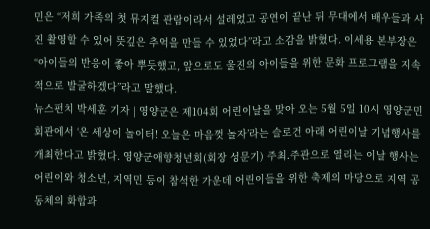민은 “저희 가족의 첫 뮤지컬 관람이라서 설레었고 공연이 끝난 뒤 무대에서 배우들과 사진 촬영할 수 있어 뜻깊은 추억을 만들 수 있었다”라고 소감을 밝혔다. 이세용 본부장은 “아이들의 반응이 좋아 뿌듯했고, 앞으로도 울진의 아이들을 위한 문화 프로그램을 지속적으로 발굴하겠다”라고 말했다.
뉴스펀치 박세훈 기자 | 영양군은 제104회 어린이날을 맞아 오는 5월 5일 10시 영양군민회관에서 ‘온 세상이 놀이터! 오늘은 마음껏 놀자’라는 슬로건 아래 어린이날 기념행사를 개최한다고 밝혔다. 영양군애향청년회(회장 성문기) 주최․주관으로 열리는 이날 행사는 어린이와 청소년, 지역민 등이 참석한 가운데 어린이들을 위한 축제의 마당으로 지역 공동체의 화합과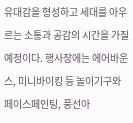유대감을 형성하고 세대를 아우르는 소통과 공감의 시간을 가질 예정이다. 행사장에는 에어바운스, 미니바이킹 등 놀이기구와 페이스페인팅, 풍선아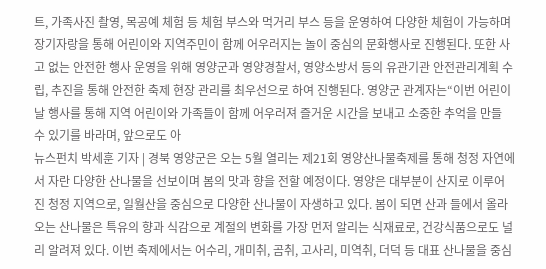트, 가족사진 촬영, 목공예 체험 등 체험 부스와 먹거리 부스 등을 운영하여 다양한 체험이 가능하며 장기자랑을 통해 어린이와 지역주민이 함께 어우러지는 놀이 중심의 문화행사로 진행된다. 또한 사고 없는 안전한 행사 운영을 위해 영양군과 영양경찰서, 영양소방서 등의 유관기관 안전관리계획 수립, 추진을 통해 안전한 축제 현장 관리를 최우선으로 하여 진행된다. 영양군 관계자는“이번 어린이날 행사를 통해 지역 어린이와 가족들이 함께 어우러져 즐거운 시간을 보내고 소중한 추억을 만들 수 있기를 바라며, 앞으로도 아
뉴스펀치 박세훈 기자 | 경북 영양군은 오는 5월 열리는 제21회 영양산나물축제를 통해 청정 자연에서 자란 다양한 산나물을 선보이며 봄의 맛과 향을 전할 예정이다. 영양은 대부분이 산지로 이루어진 청정 지역으로, 일월산을 중심으로 다양한 산나물이 자생하고 있다. 봄이 되면 산과 들에서 올라오는 산나물은 특유의 향과 식감으로 계절의 변화를 가장 먼저 알리는 식재료로, 건강식품으로도 널리 알려져 있다. 이번 축제에서는 어수리, 개미취, 곰취, 고사리, 미역취, 더덕 등 대표 산나물을 중심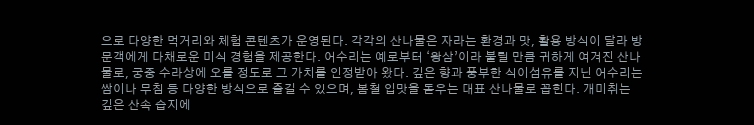으로 다양한 먹거리와 체험 콘텐츠가 운영된다. 각각의 산나물은 자라는 환경과 맛, 활용 방식이 달라 방문객에게 다채로운 미식 경험을 제공한다. 어수리는 예로부터 ‘왕삼’이라 불릴 만큼 귀하게 여겨진 산나물로, 궁중 수라상에 오를 정도로 그 가치를 인정받아 왔다. 깊은 향과 풍부한 식이섬유를 지닌 어수리는 쌈이나 무침 등 다양한 방식으로 즐길 수 있으며, 봄철 입맛을 돋우는 대표 산나물로 꼽힌다. 개미취는 깊은 산속 습지에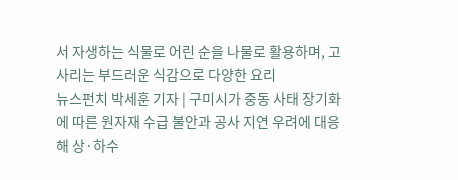서 자생하는 식물로 어린 순을 나물로 활용하며, 고사리는 부드러운 식감으로 다양한 요리
뉴스펀치 박세훈 기자 | 구미시가 중동 사태 장기화에 따른 원자재 수급 불안과 공사 지연 우려에 대응해 상·하수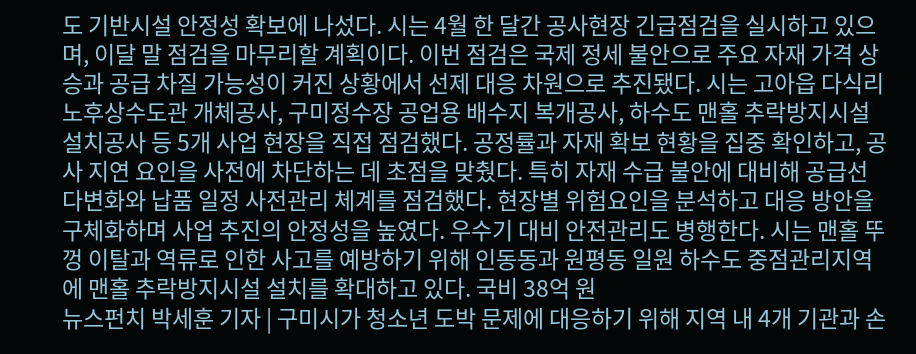도 기반시설 안정성 확보에 나섰다. 시는 4월 한 달간 공사현장 긴급점검을 실시하고 있으며, 이달 말 점검을 마무리할 계획이다. 이번 점검은 국제 정세 불안으로 주요 자재 가격 상승과 공급 차질 가능성이 커진 상황에서 선제 대응 차원으로 추진됐다. 시는 고아읍 다식리 노후상수도관 개체공사, 구미정수장 공업용 배수지 복개공사, 하수도 맨홀 추락방지시설 설치공사 등 5개 사업 현장을 직접 점검했다. 공정률과 자재 확보 현황을 집중 확인하고, 공사 지연 요인을 사전에 차단하는 데 초점을 맞췄다. 특히 자재 수급 불안에 대비해 공급선 다변화와 납품 일정 사전관리 체계를 점검했다. 현장별 위험요인을 분석하고 대응 방안을 구체화하며 사업 추진의 안정성을 높였다. 우수기 대비 안전관리도 병행한다. 시는 맨홀 뚜껑 이탈과 역류로 인한 사고를 예방하기 위해 인동동과 원평동 일원 하수도 중점관리지역에 맨홀 추락방지시설 설치를 확대하고 있다. 국비 38억 원
뉴스펀치 박세훈 기자 | 구미시가 청소년 도박 문제에 대응하기 위해 지역 내 4개 기관과 손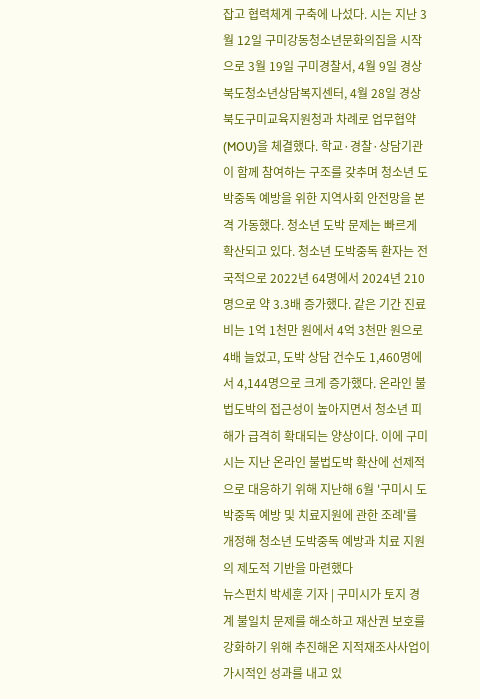잡고 협력체계 구축에 나섰다. 시는 지난 3월 12일 구미강동청소년문화의집을 시작으로 3월 19일 구미경찰서, 4월 9일 경상북도청소년상담복지센터, 4월 28일 경상북도구미교육지원청과 차례로 업무협약(MOU)을 체결했다. 학교·경찰·상담기관이 함께 참여하는 구조를 갖추며 청소년 도박중독 예방을 위한 지역사회 안전망을 본격 가동했다. 청소년 도박 문제는 빠르게 확산되고 있다. 청소년 도박중독 환자는 전국적으로 2022년 64명에서 2024년 210명으로 약 3.3배 증가했다. 같은 기간 진료비는 1억 1천만 원에서 4억 3천만 원으로 4배 늘었고, 도박 상담 건수도 1,460명에서 4,144명으로 크게 증가했다. 온라인 불법도박의 접근성이 높아지면서 청소년 피해가 급격히 확대되는 양상이다. 이에 구미시는 지난 온라인 불법도박 확산에 선제적으로 대응하기 위해 지난해 6월 '구미시 도박중독 예방 및 치료지원에 관한 조례'를 개정해 청소년 도박중독 예방과 치료 지원의 제도적 기반을 마련했다
뉴스펀치 박세훈 기자 | 구미시가 토지 경계 불일치 문제를 해소하고 재산권 보호를 강화하기 위해 추진해온 지적재조사사업이 가시적인 성과를 내고 있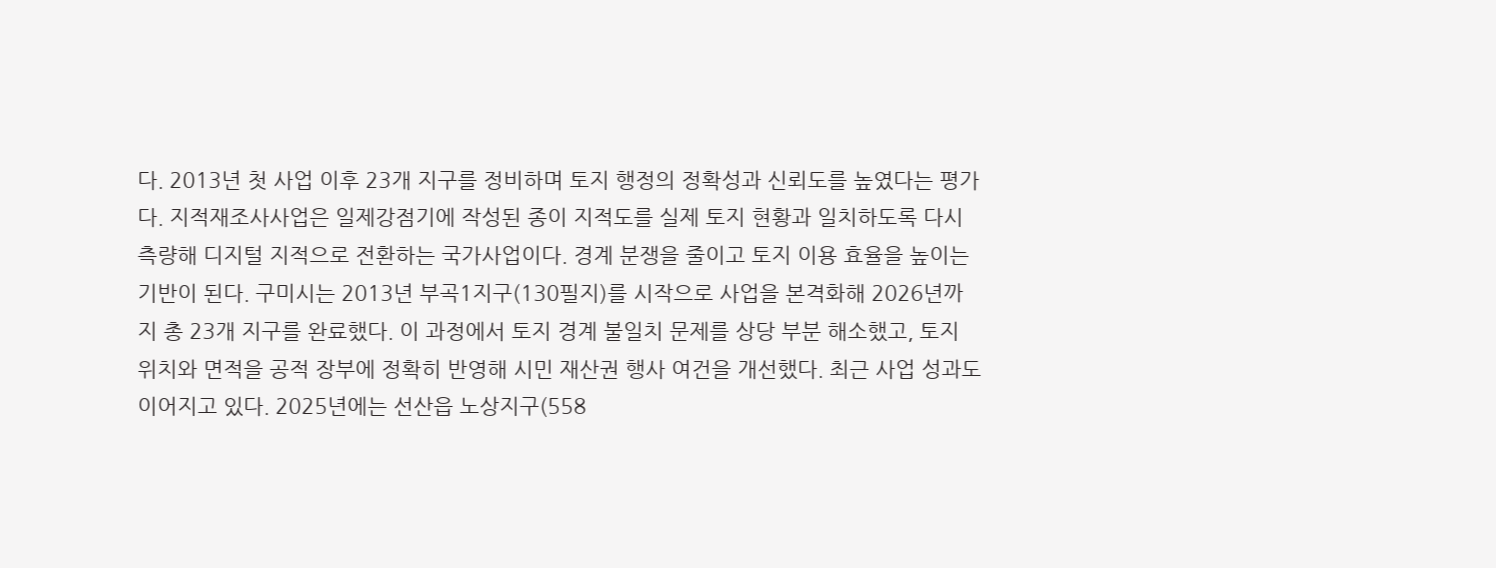다. 2013년 첫 사업 이후 23개 지구를 정비하며 토지 행정의 정확성과 신뢰도를 높였다는 평가다. 지적재조사사업은 일제강점기에 작성된 종이 지적도를 실제 토지 현황과 일치하도록 다시 측량해 디지털 지적으로 전환하는 국가사업이다. 경계 분쟁을 줄이고 토지 이용 효율을 높이는 기반이 된다. 구미시는 2013년 부곡1지구(130필지)를 시작으로 사업을 본격화해 2026년까지 총 23개 지구를 완료했다. 이 과정에서 토지 경계 불일치 문제를 상당 부분 해소했고, 토지 위치와 면적을 공적 장부에 정확히 반영해 시민 재산권 행사 여건을 개선했다. 최근 사업 성과도 이어지고 있다. 2025년에는 선산읍 노상지구(558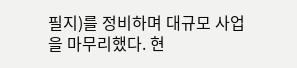필지)를 정비하며 대규모 사업을 마무리했다. 현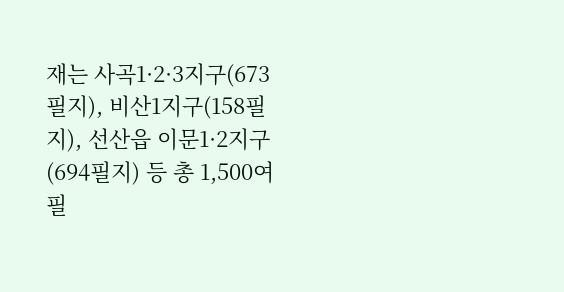재는 사곡1·2·3지구(673필지), 비산1지구(158필지), 선산읍 이문1·2지구(694필지) 등 총 1,500여 필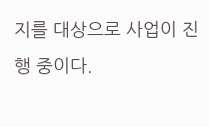지를 대상으로 사업이 진행 중이다.